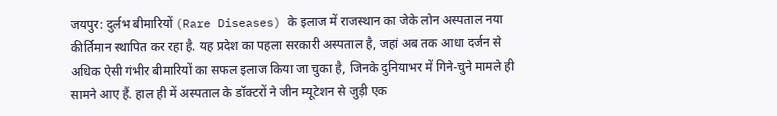जयपुर: दुर्लभ बीमारियों (Rare Diseases) के इलाज में राजस्थान का जेके लोन अस्पताल नया कीर्तिमान स्थापित कर रहा है. यह प्रदेश का पहला सरकारी अस्पताल है, जहां अब तक आधा दर्जन से अधिक ऐसी गंभीर बीमारियों का सफल इलाज किया जा चुका है, जिनके दुनियाभर में गिने-चुने मामले ही सामने आए हैं. हाल ही में अस्पताल के डॉक्टरों ने जीन म्यूटेशन से जुड़ी एक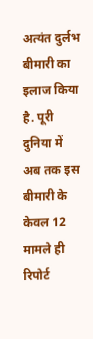अत्यंत दुर्लभ बीमारी का इलाज किया है. पूरी दुनिया में अब तक इस बीमारी के केवल 12 मामले ही रिपोर्ट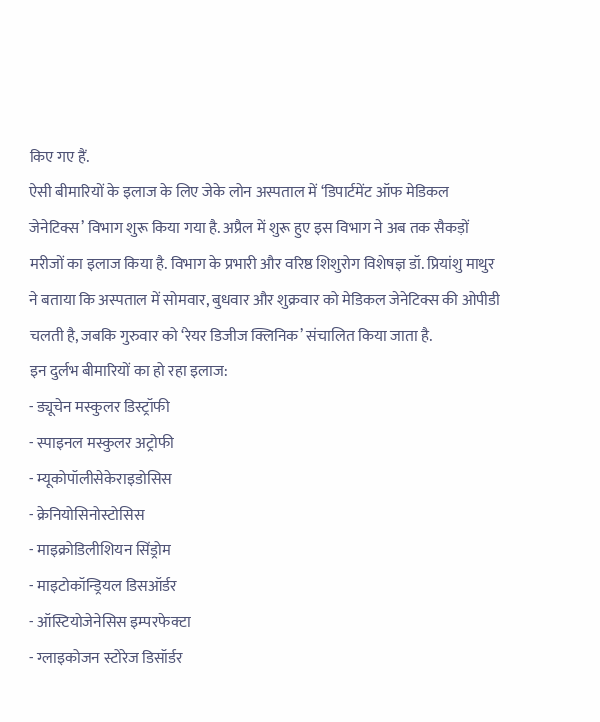किए गए हैं.
ऐसी बीमारियों के इलाज के लिए जेके लोन अस्पताल में ‘डिपार्टमेंट ऑफ मेडिकल जेनेटिक्स’ विभाग शुरू किया गया है. अप्रैल में शुरू हुए इस विभाग ने अब तक सैकड़ों मरीजों का इलाज किया है. विभाग के प्रभारी और वरिष्ठ शिशुरोग विशेषज्ञ डॉ. प्रियांशु माथुर ने बताया कि अस्पताल में सोमवार, बुधवार और शुक्रवार को मेडिकल जेनेटिक्स की ओपीडी चलती है, जबकि गुरुवार को ‘रेयर डिजीज क्लिनिक’ संचालित किया जाता है.
इन दुर्लभ बीमारियों का हो रहा इलाज:
- ड्यूचेन मस्कुलर डिस्ट्रॉफी
- स्पाइनल मस्कुलर अट्रोफी
- म्यूकोपॉलीसेकेराइडोसिस
- क्रेनियोसिनोस्टोसिस
- माइक्रोडिलीशियन सिंड्रोम
- माइटोकॉन्ड्रियल डिसऑर्डर
- ऑस्टियोजेनेसिस इम्परफेक्टा
- ग्लाइकोजन स्टोरेज डिसॉर्डर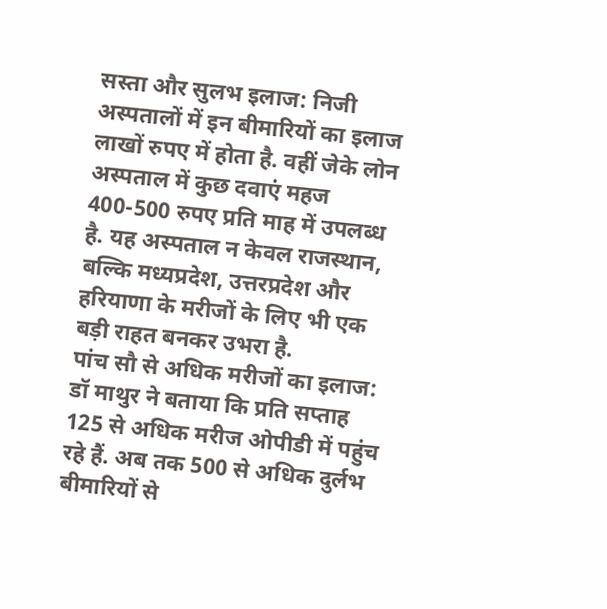सस्ता और सुलभ इलाज: निजी अस्पतालों में इन बीमारियों का इलाज लाखों रुपए में होता है. वहीं जेके लोन अस्पताल में कुछ दवाएं महज 400-500 रुपए प्रति माह में उपलब्ध है. यह अस्पताल न केवल राजस्थान, बल्कि मध्यप्रदेश, उत्तरप्रदेश और हरियाणा के मरीजों के लिए भी एक बड़ी राहत बनकर उभरा है.
पांच सौ से अधिक मरीजों का इलाज: डॉ माथुर ने बताया कि प्रति सप्ताह 125 से अधिक मरीज ओपीडी में पहुंच रहे हैं. अब तक 500 से अधिक दुर्लभ बीमारियों से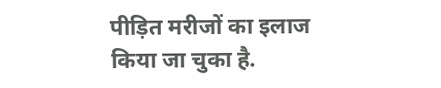पीड़ित मरीजों का इलाज किया जा चुका है.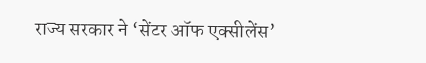राज्य सरकार ने ‘सेंटर ऑफ एक्सीलेंस’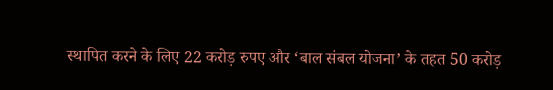स्थापित करने के लिए 22 करोड़ रुपए और ‘बाल संबल योजना’ के तहत 50 करोड़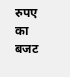रुपए का बजट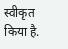स्वीकृत किया है.